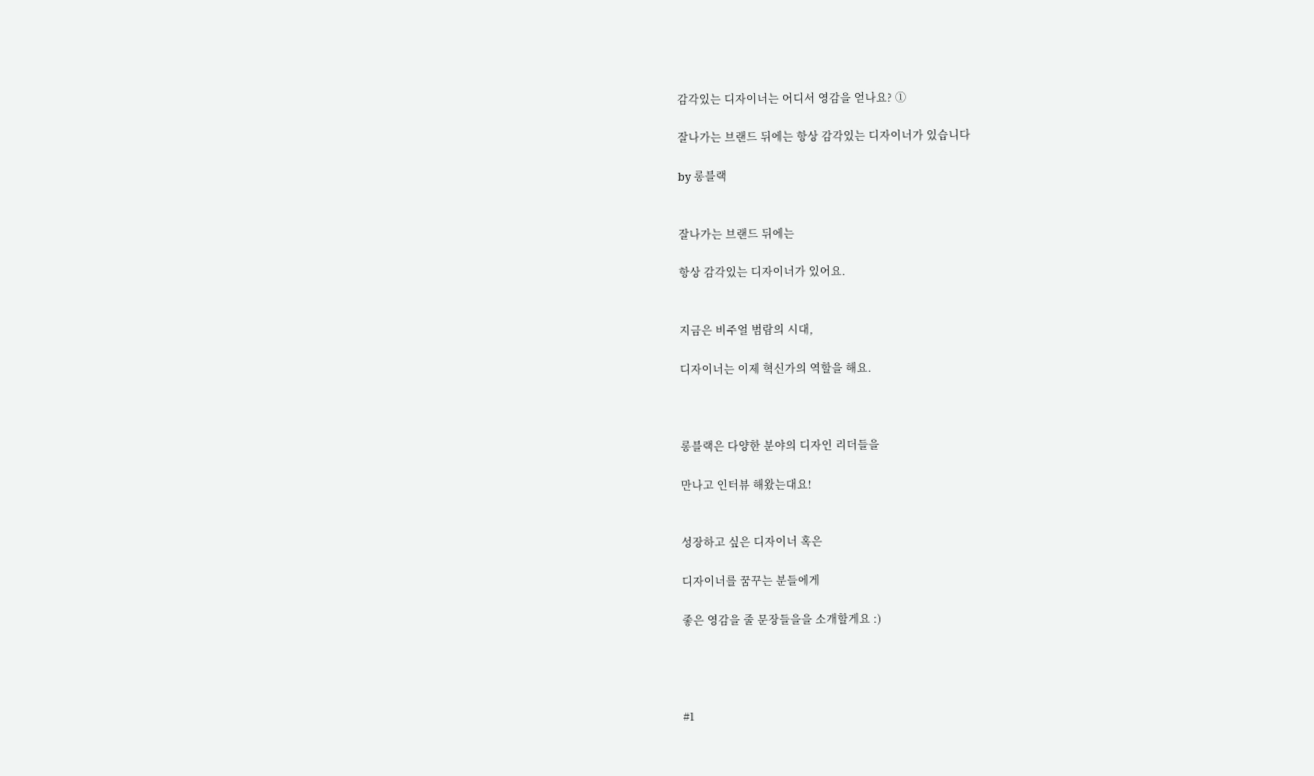감각있는 디자이너는 어디서 영감을 얻나요? ①

잘나가는 브랜드 뒤에는 항상 감각있는 디자이너가 있습니다

by 롱블랙


잘나가는 브랜드 뒤에는

항상 감각있는 디자이너가 있어요.


지금은 비주얼 범람의 시대,

디자이너는 이제 혁신가의 역할을 해요.



롱블랙은 다양한 분야의 디자인 리더들을

만나고 인터뷰 해왔는대요!


성장하고 싶은 디자이너 혹은

디자이너를 꿈꾸는 분들에게

좋은 영감을 줄 문장들을을 소개할게요 :)




#1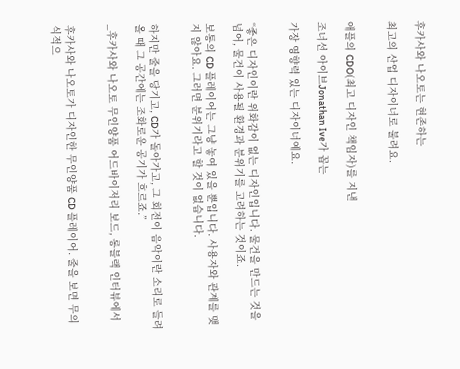후카사와 나오토는 현존하는

최고의 산업 디자이너로 불려요.


애플의 CDO(최고 디자인 책임자)를 지낸

조너선 아이브Jonathan Ive가 꼽는

가장 영향력 있는 디자이너예요.


“좋은 디자인이란 위화감이 없는 디자인입니다. 물건을 만드는 것을 넘어, 물건이 사용될 환경과 분위기를 고려하는 것이죠.

보통의 CD 플레이어는 그냥 놓여 있을 뿐입니다. 사용자와 관계를 맺지 않아요. 그러면 분위기라고 할 것이 없습니다.


하지만 줄을 당기고, CD가 돌아가고, 그 회전이 음악이란 소리로 들려올 때 그 공간에는 조화로운 공기가 흐르죠.”

_후카사와 나오토 무인양품 어드바이저리 보드, 롱블랙 인터뷰에서


후카사와 나오토가 디자인한 무인양품 CD 플레이어. 줄을 보면 무의식적으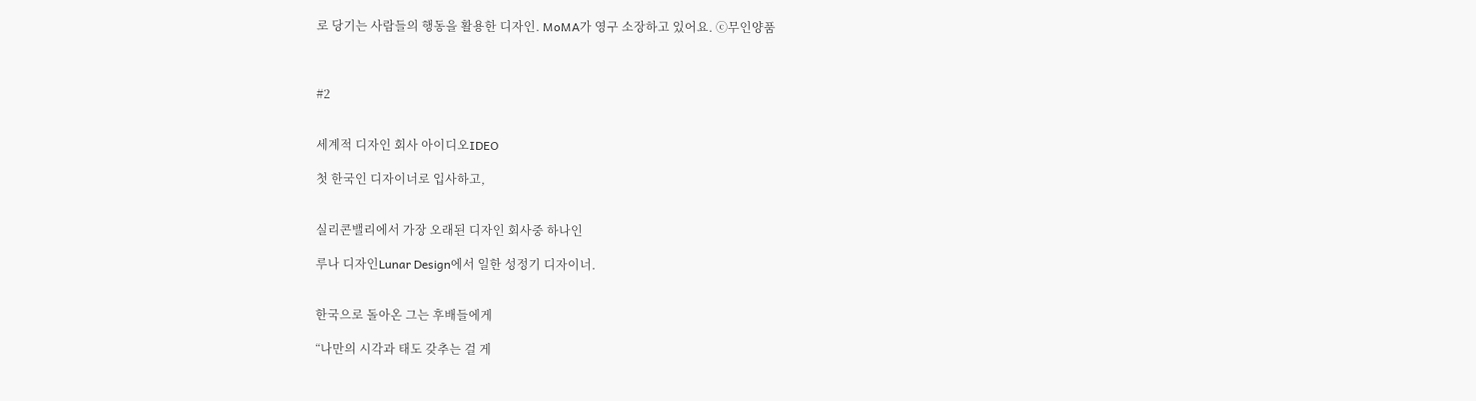로 당기는 사람들의 행동을 활용한 디자인. MoMA가 영구 소장하고 있어요. ⓒ무인양품



#2


세계적 디자인 회사 아이디오IDEO

첫 한국인 디자이너로 입사하고,


실리콘밸리에서 가장 오래된 디자인 회사중 하나인

루나 디자인Lunar Design에서 일한 성정기 디자이너.


한국으로 돌아온 그는 후배들에게

“나만의 시각과 태도 갖추는 걸 게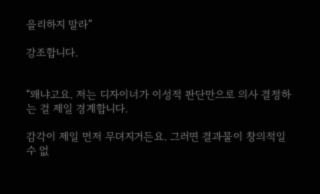을리하지 말라”

강조합니다.


“왜냐고요. 저는 디자이너가 이성적 판단만으로 의사 결정하는 걸 제일 경계합니다.

감각이 제일 먼저 무뎌지거든요. 그러면 결과물이 창의적일 수 없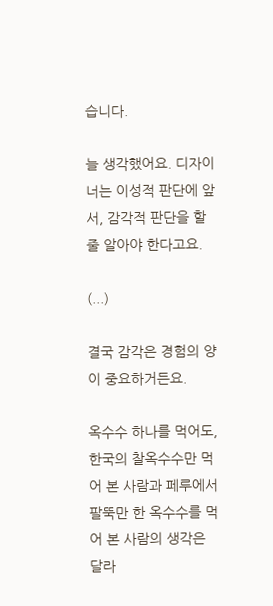습니다.

늘 생각했어요. 디자이너는 이성적 판단에 앞서, 감각적 판단을 할 줄 알아야 한다고요.

(...)

결국 감각은 경험의 양이 중요하거든요.

옥수수 하나를 먹어도, 한국의 찰옥수수만 먹어 본 사람과 페루에서 팔뚝만 한 옥수수를 먹어 본 사람의 생각은 달라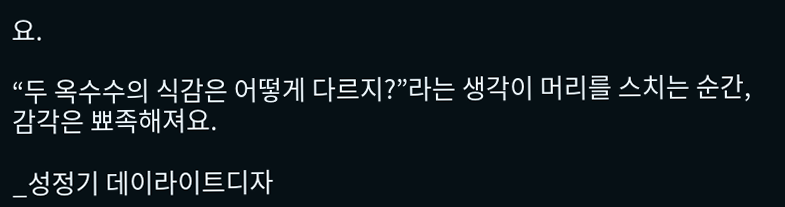요.

“두 옥수수의 식감은 어떻게 다르지?”라는 생각이 머리를 스치는 순간, 감각은 뾰족해져요.

_성정기 데이라이트디자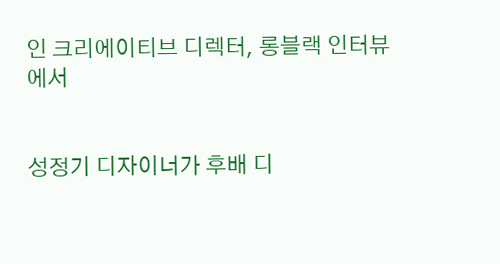인 크리에이티브 디렉터, 롱블랙 인터뷰에서


성정기 디자이너가 후배 디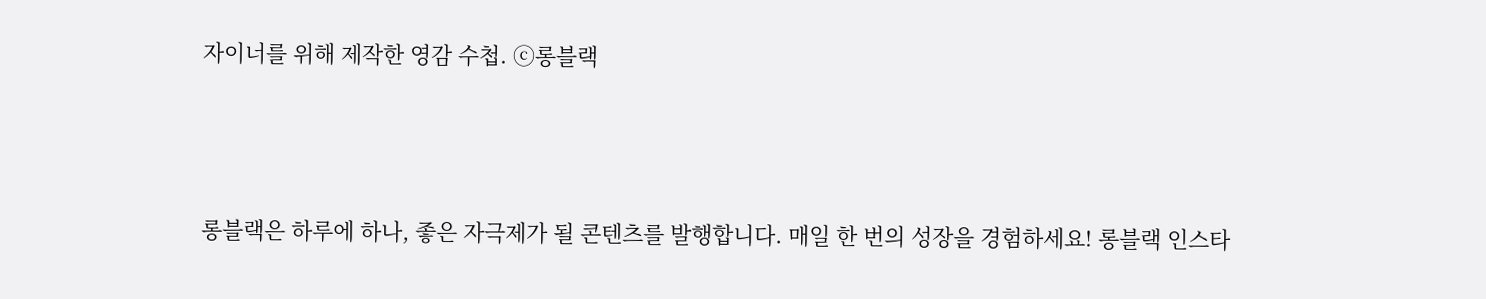자이너를 위해 제작한 영감 수첩. ⓒ롱블랙





롱블랙은 하루에 하나, 좋은 자극제가 될 콘텐츠를 발행합니다. 매일 한 번의 성장을 경험하세요! 롱블랙 인스타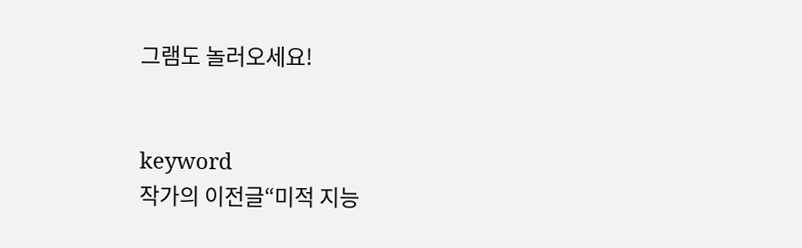그램도 놀러오세요!


keyword
작가의 이전글“미적 지능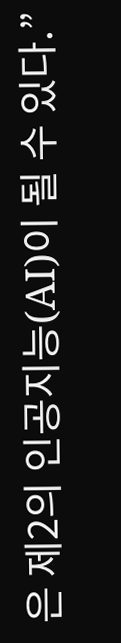은 제2의 인공지능(AI)이 될 수 있다.”